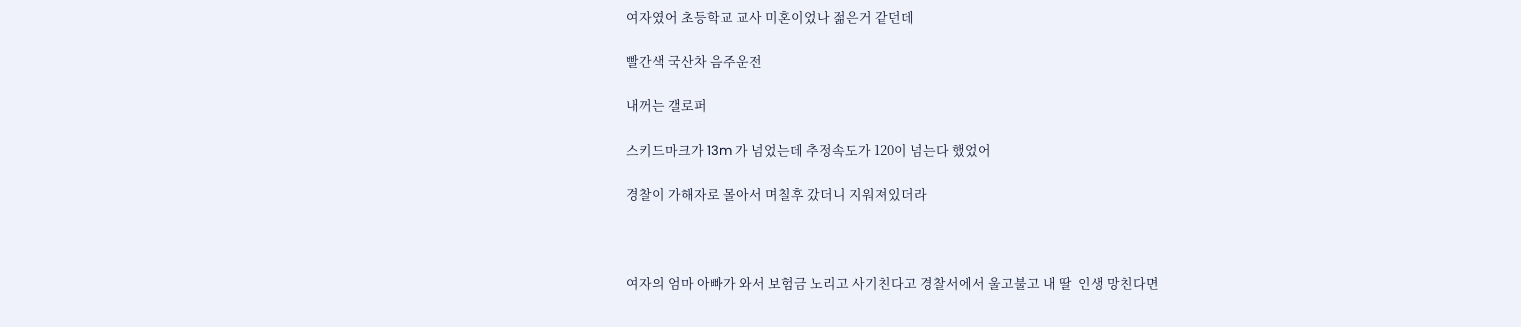여자였어 초등학교 교사 미혼이었나 젊은거 같던데

빨간색 국산차 음주운전

내꺼는 갤로퍼

스키드마크가 13m 가 넘었는데 추정속도가 120이 넘는다 했었어

경찰이 가해자로 몰아서 며칠후 갔더니 지워져있더라



여자의 엄마 아빠가 와서 보험금 노리고 사기친다고 경찰서에서 울고불고 내 딸  인생 망친다면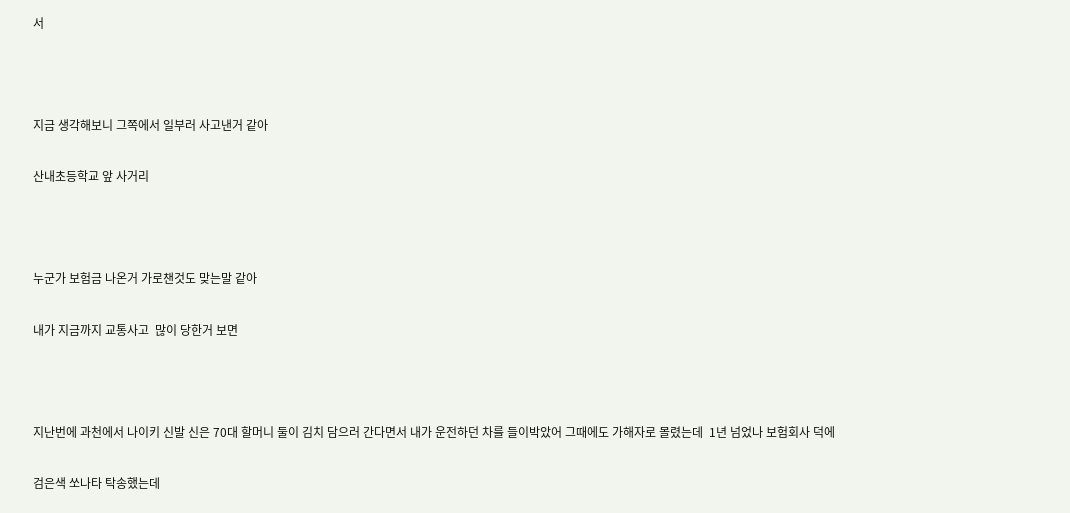서



지금 생각해보니 그쪽에서 일부러 사고낸거 같아

산내초등학교 앞 사거리



누군가 보험금 나온거 가로챈것도 맞는말 같아

내가 지금까지 교통사고  많이 당한거 보면



지난번에 과천에서 나이키 신발 신은 70대 할머니 둘이 김치 담으러 간다면서 내가 운전하던 차를 들이박았어 그때에도 가해자로 몰렸는데  1년 넘었나 보험회사 덕에

검은색 쏘나타 탁송했는데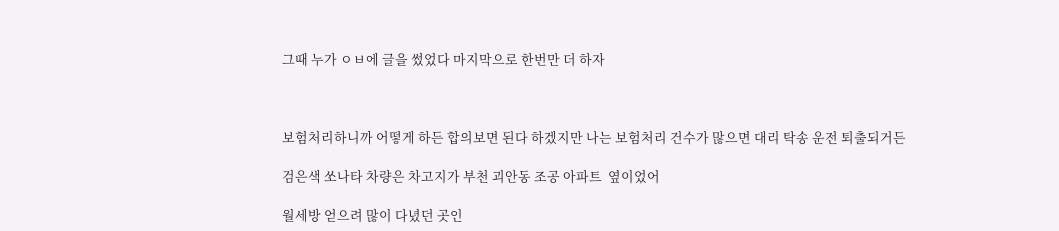그때 누가 ㅇㅂ에 글을 썼었다 마지막으로 한번만 더 하자



보험처리하니까 어떻게 하든 합의보면 된다 하겠지만 나는 보험처리 건수가 많으면 대리 탁송 운전 퇴출되거든

검은색 쏘나타 차량은 차고지가 부천 괴안동 조공 아파트  옆이었어

월세방 얻으려 많이 다녔던 곳인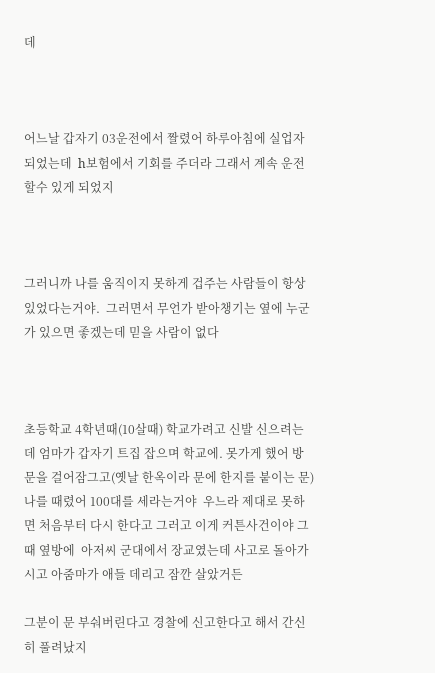데



어느날 갑자기 03운전에서 짤렸어 하루아침에 실업자 되었는데  h보험에서 기회를 주더라 그래서 계속 운전할수 있게 되었지



그러니까 나를 움직이지 못하게 겁주는 사람들이 항상 있었다는거야.  그러면서 무언가 받아챙기는 옆에 누군가 있으면 좋겠는데 믿을 사람이 없다



초등학교 4학년때(10살때) 학교가려고 신발 신으려는데 엄마가 갑자기 트집 잡으며 학교에. 못가게 했어 방문을 걸어잠그고(옛날 한옥이라 문에 한지를 붙이는 문) 나를 때렸어 100대를 세라는거야  우느라 제대로 못하면 처음부터 다시 한다고 그러고 이게 커튼사건이야 그때 옆방에  아저씨 군대에서 장교였는데 사고로 돌아가시고 아줌마가 애들 데리고 잠깐 살았거든

그분이 문 부숴버린다고 경찰에 신고한다고 해서 간신히 풀려났지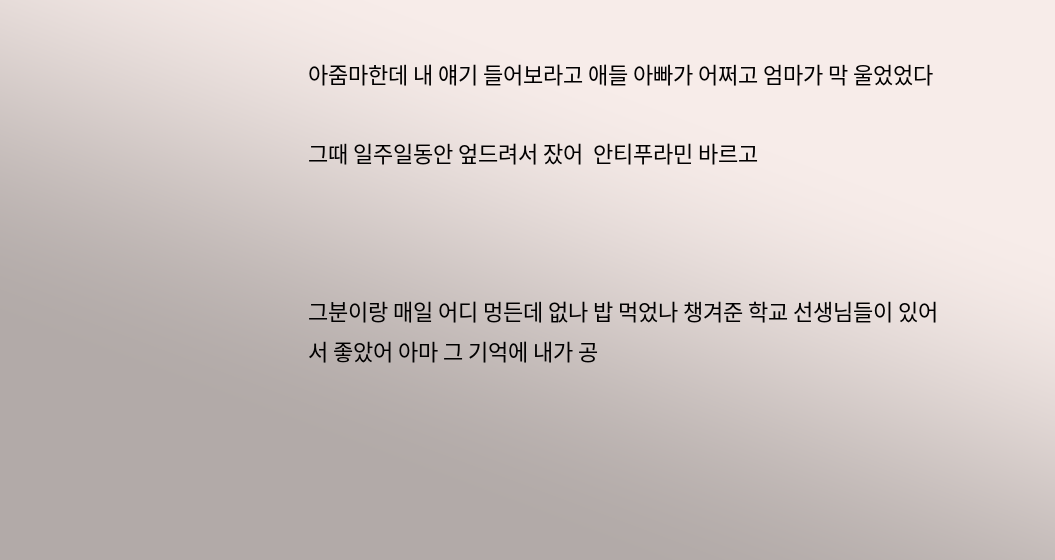아줌마한데 내 얘기 들어보라고 애들 아빠가 어쩌고 엄마가 막 울었었다

그때 일주일동안 엎드려서 잤어  안티푸라민 바르고



그분이랑 매일 어디 멍든데 없나 밥 먹었나 챙겨준 학교 선생님들이 있어서 좋았어 아마 그 기억에 내가 공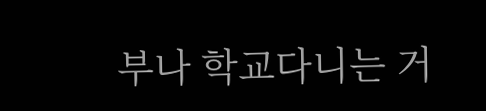부나 학교다니는 거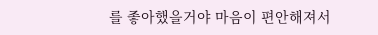를 좋아했을거야 마음이 편안해져서